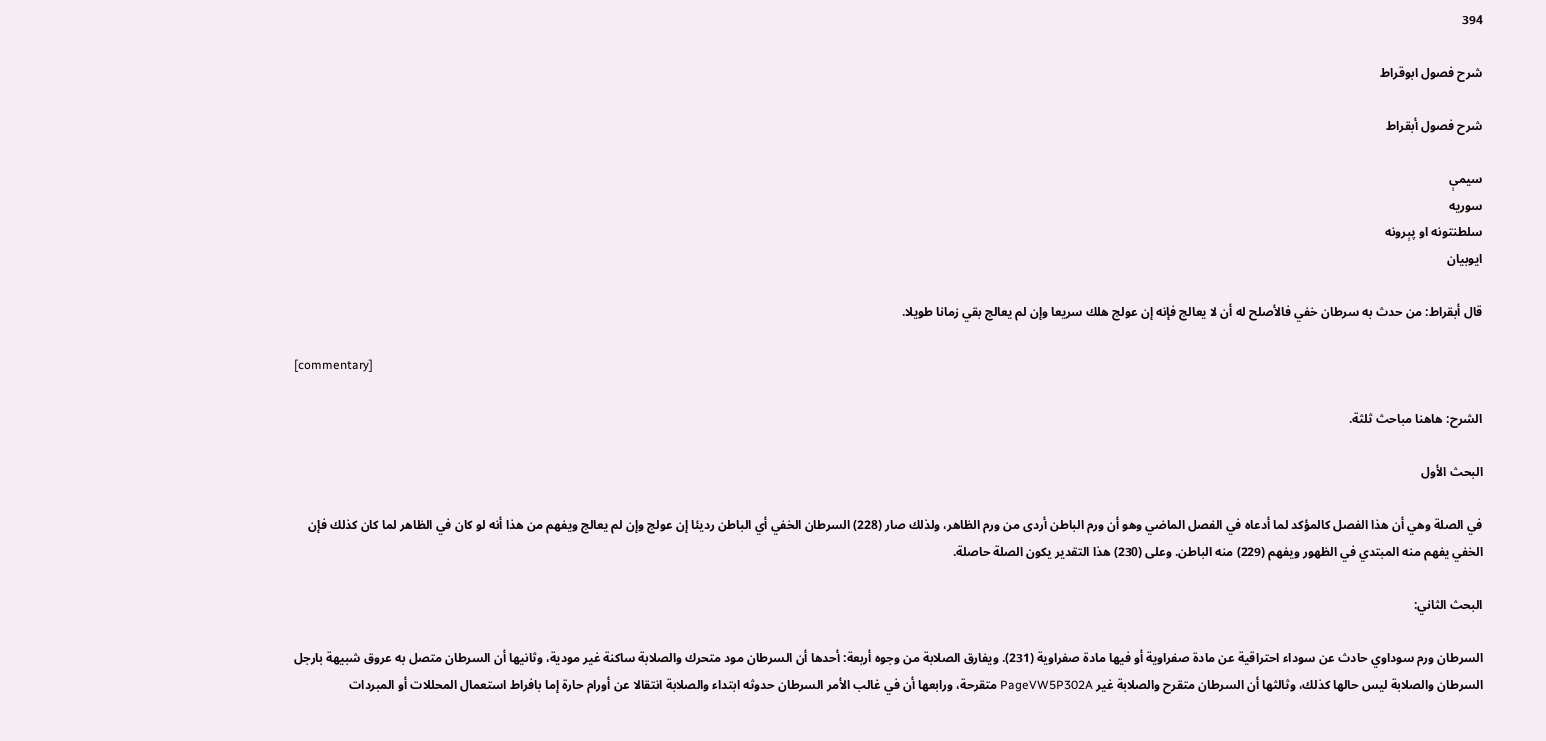394

شرح فصول ابوقراط

شرح فصول أبقراط

سیمې
سوریه
سلطنتونه او پېرونه
ایوبیان

قال أبقراط: من حدث به سرطان خفي فالأصلح له أن لا يعالج فإنه إن عولج هلك سريعا وإن لم يعالج بقي زمانا طويلا.

[commentary]

الشرح: هاهنا مباحث ثلثة.

البحث الأول

في الصلة وهي أن هذا الفصل كالمؤكد لما أدعاه في الفصل الماضي وهو أن ورم الباطن أردى من ورم الظاهر، ولذلك صار (228) السرطان الخفي أي الباطن رديئا إن عولج وإن لم يعالج ويفهم من هذا أنه لو كان في الظاهر لما كان كذلك فإن الخفي يفهم منه المبتدي في الظهور ويفهم (229) منه الباطن. وعلى (230) هذا التقدير يكون الصلة حاصلة.

البحث الثاني:

السرطان ورم سوداوي حادث عن سوداء احتراقية عن مادة صفراوية أو فيها مادة صفراوية (231). ويفارق الصلابة من وجوه أربعة: أحدها أن السرطان مود متحرك والصلابة ساكنة غير مودية، وثانيها أن السرطان متصل به عروق شبيهة بارجل السرطان والصلابة ليس حالها كذلك، وثالثها أن السرطان متقرح والصلابة غير PageVW5P302A متقرحة، ورابعها أن في غالب الأمر السرطان حدوثه ابتداء والصلابة انتقالا عن أورام حارة إما بافراط استعمال المحللات أو المبردات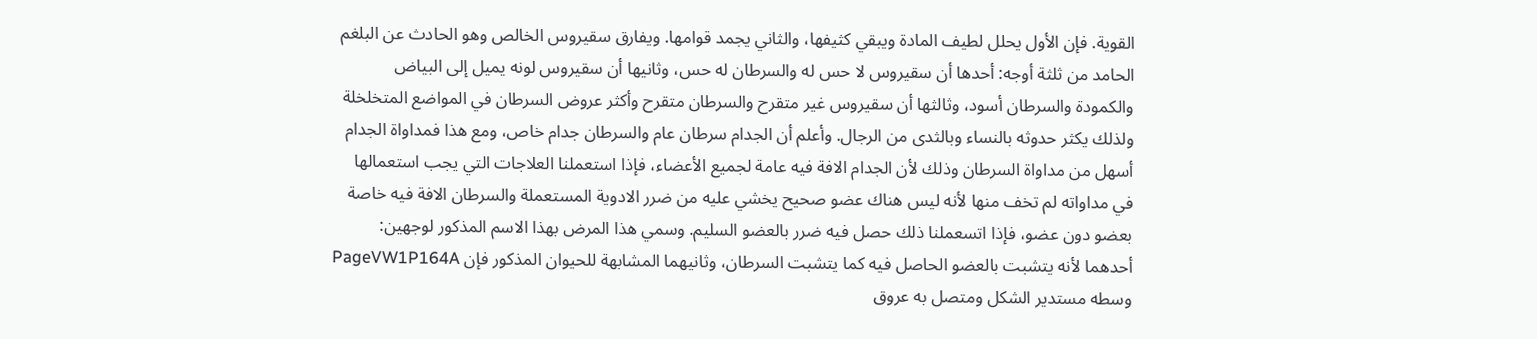القوية. فإن الأول يحلل لطيف المادة ويبقي كثيفها، والثاني يجمد قوامها. ويفارق سقيروس الخالص وهو الحادث عن البلغم الحامد من ثلثة أوجه: أحدها أن سقيروس لا حس له والسرطان له حس، وثانيها أن سقيروس لونه يميل إلى البياض والكمودة والسرطان أسود، وثالثها أن سقيروس غير متقرح والسرطان متقرح وأكثر عروض السرطان في المواضع المتخلخلة ولذلك يكثر حدوثه بالنساء وبالثدى من الرجال. وأعلم أن الجدام سرطان عام والسرطان جدام خاص، ومع هذا فمداواة الجدام أسهل من مداواة السرطان وذلك لأن الجدام الافة فيه عامة لجميع الأعضاء، فإذا استعملنا العلاجات التي يجب استعمالها في مداواته لم تخف منها لأنه ليس هناك عضو صحيح يخشي عليه من ضرر الادوية المستعملة والسرطان الافة فيه خاصة بعضو دون عضو، فإذا اتسعملنا ذلك حصل فيه ضرر بالعضو السليم. وسمي هذا المرض بهذا الاسم المذكور لوجهين: أحدهما لأنه يتشبت بالعضو الحاصل فيه كما يتشبت السرطان، وثانيهما المشابهة للحيوان المذكور فإن PageVW1P164A وسطه مستدير الشكل ومتصل به عروق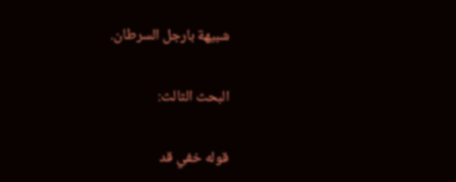شبيهة بارجل السرطان.

البحث الثالث:

قوله خفي قد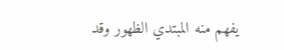يفهم منه المبتدي الظهور وقد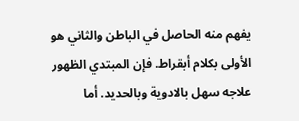يفهم منه الحاصل في الباطن والثاني هو الأولى بكلام أبقراط. فإن المبتدي الظهور علاجه سهل بالادوية وبالحديد. أما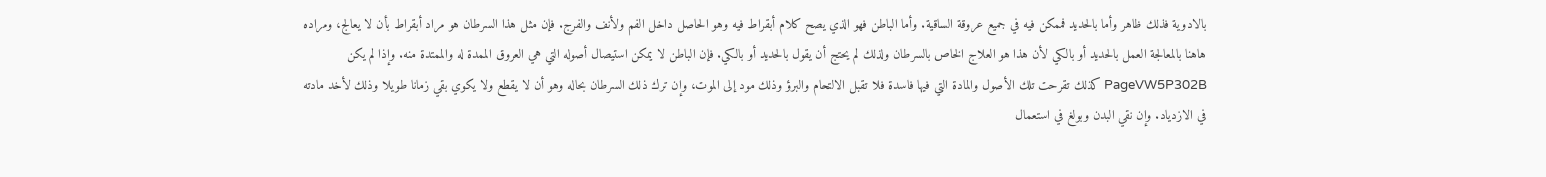بالادوية فذلك ظاهر وأما بالحديد فممكن فيه في جميع عروقة الساقية. وأما الباطن فهو الذي يصح كلام أبقراط فيه وهو الحاصل داخل الفم ولأنف والفرج. فإن مثل هذا السرطان هو مراد أبقراط بأن لا يعالج، ومراده هاهنا بالمعالجة العمل بالحديد أو بالكي لأن هذا هو العلاج الخاص بالسرطان ولذلك لم يحتج أن يقول بالحديد أو بالكي. فإن الباطن لا يمكن استيصال أصوله التي هي العروق الممدة له والممتدة منه. وإذا لم يكن PageVW5P302B كذلك تقرحت تلك الأصول والمادة التي فيها فاسدة فلا تقبل الالتحام والبرؤ وذلك مود إلى الموت، وإن ترك ذلك السرطان بحاله وهو أن لا يقطع ولا يكوي بقي زمانا طويلا وذلك لأخد مادته في الازدياد. وإن نقي البدن وبولغ في استعمال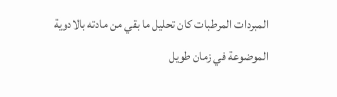المبردات المرطبات كان تحليل ما بقي من مادته بالادوية الموضوعة في زمان طويل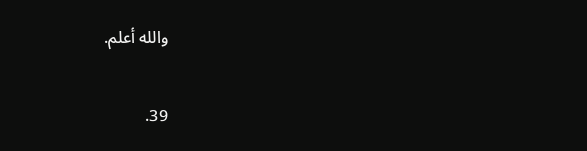والله أعلم.

39.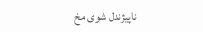ناپیژندل شوی مخ